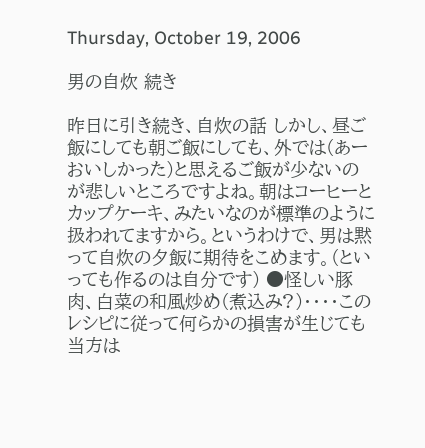Thursday, October 19, 2006

男の自炊 続き

昨日に引き続き、自炊の話 しかし、昼ご飯にしても朝ご飯にしても、外では(あーおいしかった)と思えるご飯が少ないのが悲しいところですよね。朝はコーヒーとカップケーキ、みたいなのが標準のように扱われてますから。というわけで、男は黙って自炊の夕飯に期待をこめます。(といっても作るのは自分です) ●怪しい豚肉、白菜の和風炒め(煮込み?)・・・・このレシピに従って何らかの損害が生じても当方は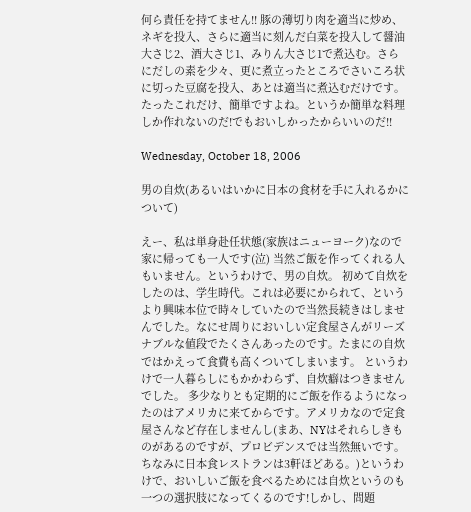何ら責任を持てません!! 豚の薄切り肉を適当に炒め、ネギを投入、さらに適当に刻んだ白菜を投入して醤油大さじ2、酒大さじ1、みりん大さじ1で煮込む。さらにだしの素を少々、更に煮立ったところでさいころ状に切った豆腐を投入、あとは適当に煮込むだけです。 たったこれだけ、簡単ですよね。というか簡単な料理しか作れないのだ!でもおいしかったからいいのだ!!

Wednesday, October 18, 2006

男の自炊(あるいはいかに日本の食材を手に入れるかについて)

えー、私は単身赴任状態(家族はニューヨーク)なので家に帰っても一人です(泣) 当然ご飯を作ってくれる人もいません。というわけで、男の自炊。 初めて自炊をしたのは、学生時代。これは必要にかられて、というより興味本位で時々していたので当然長続きはしませんでした。なにせ周りにおいしい定食屋さんがリーズナブルな値段でたくさんあったのです。たまにの自炊ではかえって食費も高くついてしまいます。 というわけで一人暮らしにもかかわらず、自炊癖はつきませんでした。 多少なりとも定期的にご飯を作るようになったのはアメリカに来てからです。アメリカなので定食屋さんなど存在しませんし(まあ、NYはそれらしきものがあるのですが、プロビデンスでは当然無いです。ちなみに日本食レストランは3軒ほどある。)というわけで、おいしいご飯を食べるためには自炊というのも一つの選択肢になってくるのです!しかし、問題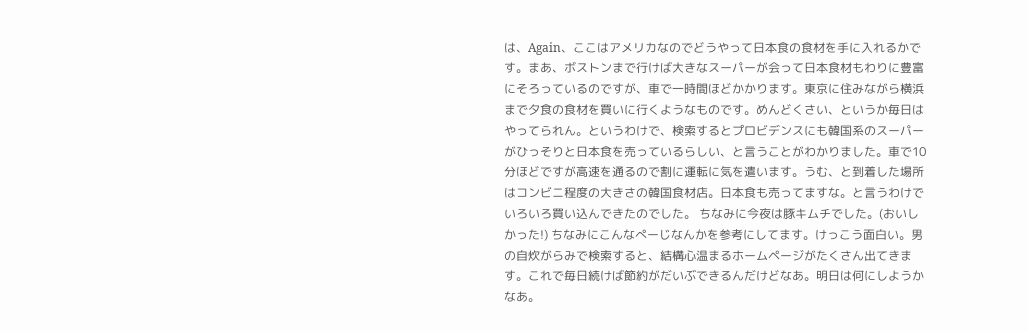は、Again、ここはアメリカなのでどうやって日本食の食材を手に入れるかです。まあ、ボストンまで行けば大きなスーパーが会って日本食材もわりに豊富にそろっているのですが、車で一時間ほどかかります。東京に住みながら横浜まで夕食の食材を買いに行くようなものです。めんどくさい、というか毎日はやってられん。というわけで、検索するとプロビデンスにも韓国系のスーパーがひっそりと日本食を売っているらしい、と言うことがわかりました。車で10分ほどですが高速を通るので割に運転に気を遣います。うむ、と到着した場所はコンビニ程度の大きさの韓国食材店。日本食も売ってますな。と言うわけでいろいろ買い込んできたのでした。 ちなみに今夜は豚キムチでした。(おいしかった!) ちなみにこんなぺーじなんかを参考にしてます。けっこう面白い。男の自炊がらみで検索すると、結構心温まるホームページがたくさん出てきます。これで毎日続けば節約がだいぶできるんだけどなあ。明日は何にしようかなあ。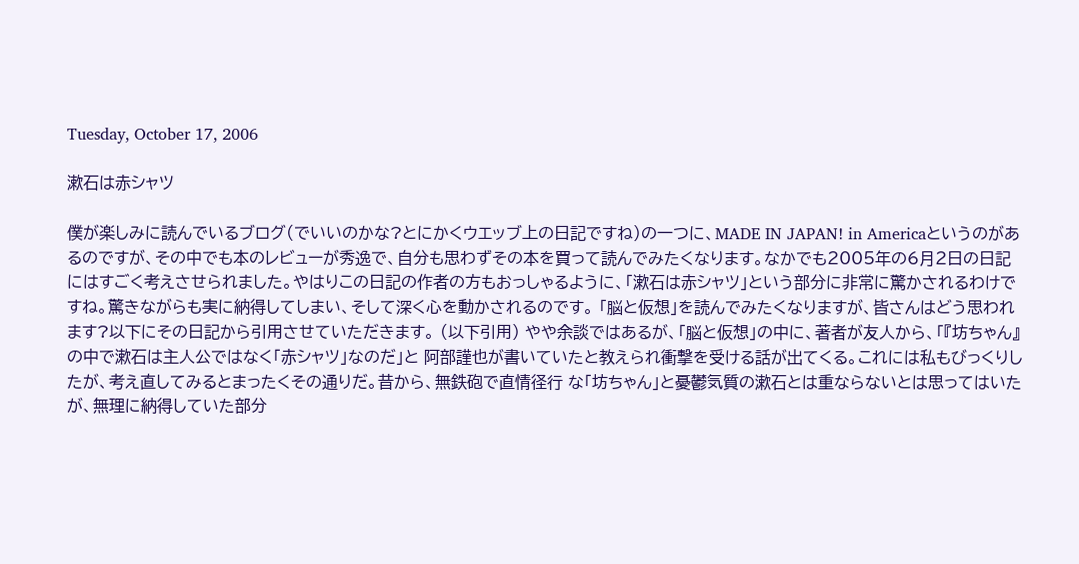Tuesday, October 17, 2006

漱石は赤シャツ

僕が楽しみに読んでいるブログ(でいいのかな?とにかくウエッブ上の日記ですね)の一つに、MADE IN JAPAN! in Americaというのがあるのですが、その中でも本のレビューが秀逸で、自分も思わずその本を買って読んでみたくなります。なかでも2005年の6月2日の日記にはすごく考えさせられました。やはりこの日記の作者の方もおっしゃるように、「漱石は赤シャツ」という部分に非常に驚かされるわけですね。驚きながらも実に納得してしまい、そして深く心を動かされるのです。 「脳と仮想」を読んでみたくなりますが、皆さんはどう思われます?以下にその日記から引用させていただきます。 (以下引用) やや余談ではあるが、「脳と仮想」の中に、著者が友人から、「『坊ちゃん』の中で漱石は主人公ではなく「赤シャツ」なのだ」と 阿部謹也が書いていたと教えられ衝撃を受ける話が出てくる。これには私もびっくりしたが、考え直してみるとまったくその通りだ。昔から、無鉄砲で直情径行 な「坊ちゃん」と憂鬱気質の漱石とは重ならないとは思ってはいたが、無理に納得していた部分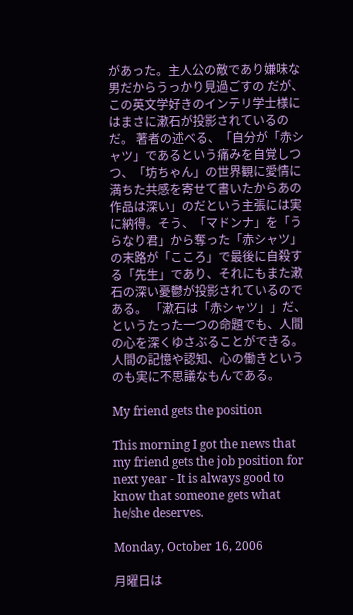があった。主人公の敵であり嫌味な男だからうっかり見過ごすの だが、この英文学好きのインテリ学士様にはまさに漱石が投影されているのだ。 著者の述べる、「自分が「赤シャツ」であるという痛みを自覚しつつ、「坊ちゃん」の世界観に愛情に満ちた共感を寄せて書いたからあの作品は深い」のだという主張には実に納得。そう、「マドンナ」を「うらなり君」から奪った「赤シャツ」の末路が「こころ」で最後に自殺する「先生」であり、それにもまた漱石の深い憂鬱が投影されているのである。 「漱石は「赤シャツ」」だ、というたった一つの命題でも、人間の心を深くゆさぶることができる。人間の記憶や認知、心の働きというのも実に不思議なもんである。

My friend gets the position

This morning I got the news that my friend gets the job position for next year - It is always good to know that someone gets what he/she deserves.

Monday, October 16, 2006

月曜日は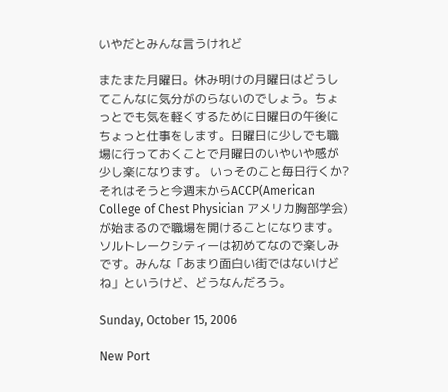いやだとみんな言うけれど

またまた月曜日。休み明けの月曜日はどうしてこんなに気分がのらないのでしょう。ちょっとでも気を軽くするために日曜日の午後にちょっと仕事をします。日曜日に少しでも職場に行っておくことで月曜日のいやいや感が少し楽になります。 いっそのこと毎日行くか? それはそうと今週末からACCP(American College of Chest Physician アメリカ胸部学会)が始まるので職場を開けることになります。ソルトレークシティーは初めてなので楽しみです。みんな「あまり面白い街ではないけどね」というけど、どうなんだろう。

Sunday, October 15, 2006

New Port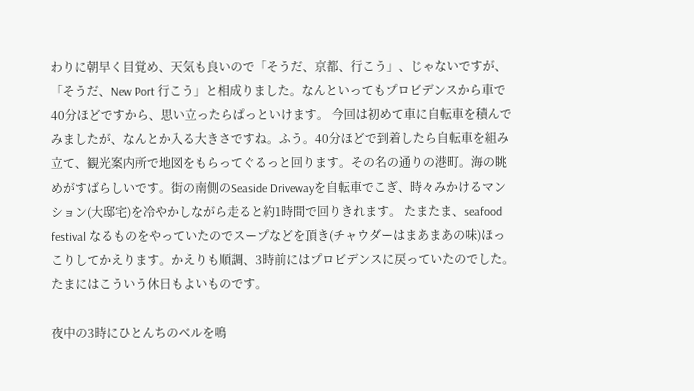わりに朝早く目覚め、天気も良いので「そうだ、京都、行こう」、じゃないですが、「そうだ、New Port 行こう」と相成りました。なんといってもプロビデンスから車で40分ほどですから、思い立ったらぱっといけます。 今回は初めて車に自転車を積んでみましたが、なんとか入る大きさですね。ふう。40分ほどで到着したら自転車を組み立て、観光案内所で地図をもらってぐるっと回ります。その名の通りの港町。海の眺めがすばらしいです。街の南側のSeaside Drivewayを自転車でこぎ、時々みかけるマンション(大邸宅)を冷やかしながら走ると約1時間で回りきれます。 たまたま、seafood festival なるものをやっていたのでスープなどを頂き(チャウダーはまあまあの味)ほっこりしてかえります。かえりも順調、3時前にはプロビデンスに戻っていたのでした。たまにはこういう休日もよいものです。

夜中の3時にひとんちのベルを鳴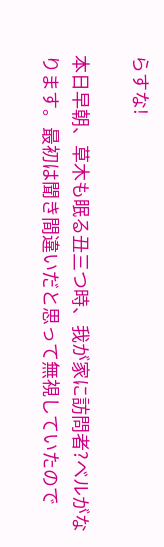らすな!

本日早朝、草木も眠る丑三つ時、我が家に訪問者?ベルがなります。最初は聞き間違いだと思って無視していたので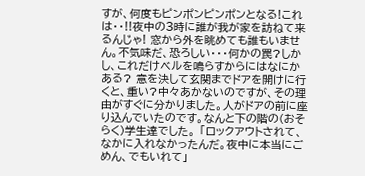すが、何度もピンポンピンポンとなる!これは・・!!夜中の3時に誰が我が家を訪ねて来るんじゃ! 窓から外を眺めても誰もいません。不気味だ、恐ろしい・・・何かの罠?しかし、これだけベルを鳴らすからにはなにかある? 意を決して玄関までドアを開けに行くと、重い?中々あかないのですが、その理由がすぐに分かりました。人がドアの前に座り込んでいたのです。なんと下の階の(おそらく)学生達でした。 「ロックアウトされて、なかに入れなかったんだ。夜中に本当にごめん、でもいれて」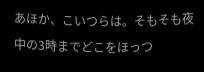あほか、こいつらは。そもそも夜中の3時までどこをほっつ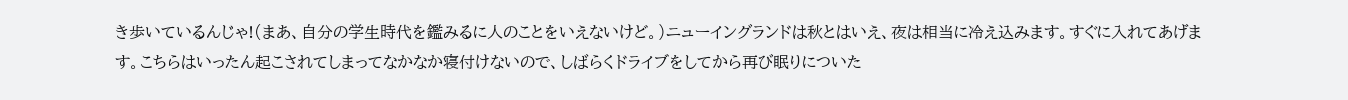き歩いているんじゃ!(まあ、自分の学生時代を鑑みるに人のことをいえないけど。)ニューイングランドは秋とはいえ、夜は相当に冷え込みます。すぐに入れてあげます。こちらはいったん起こされてしまってなかなか寝付けないので、しばらくドライブをしてから再び眠りについた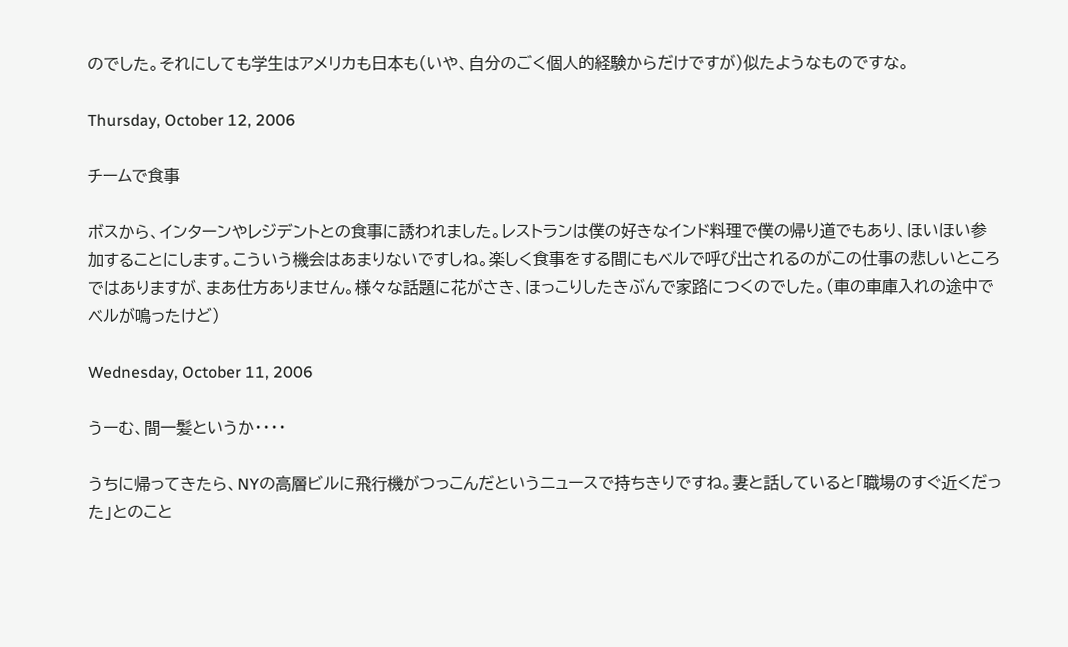のでした。それにしても学生はアメリカも日本も(いや、自分のごく個人的経験からだけですが)似たようなものですな。

Thursday, October 12, 2006

チームで食事

ボスから、インターンやレジデントとの食事に誘われました。レストランは僕の好きなインド料理で僕の帰り道でもあり、ほいほい参加することにします。こういう機会はあまりないですしね。楽しく食事をする間にもベルで呼び出されるのがこの仕事の悲しいところではありますが、まあ仕方ありません。様々な話題に花がさき、ほっこりしたきぶんで家路につくのでした。(車の車庫入れの途中でベルが鳴ったけど)

Wednesday, October 11, 2006

うーむ、間一髪というか・・・・

うちに帰ってきたら、NYの高層ビルに飛行機がつっこんだというニュースで持ちきりですね。妻と話していると「職場のすぐ近くだった」とのこと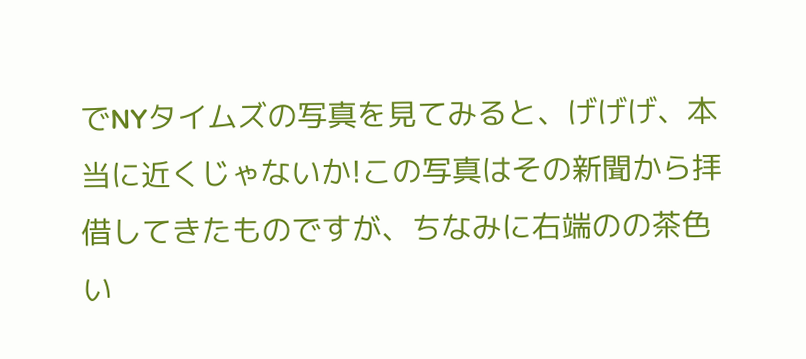でNYタイムズの写真を見てみると、げげげ、本当に近くじゃないか!この写真はその新聞から拝借してきたものですが、ちなみに右端のの茶色い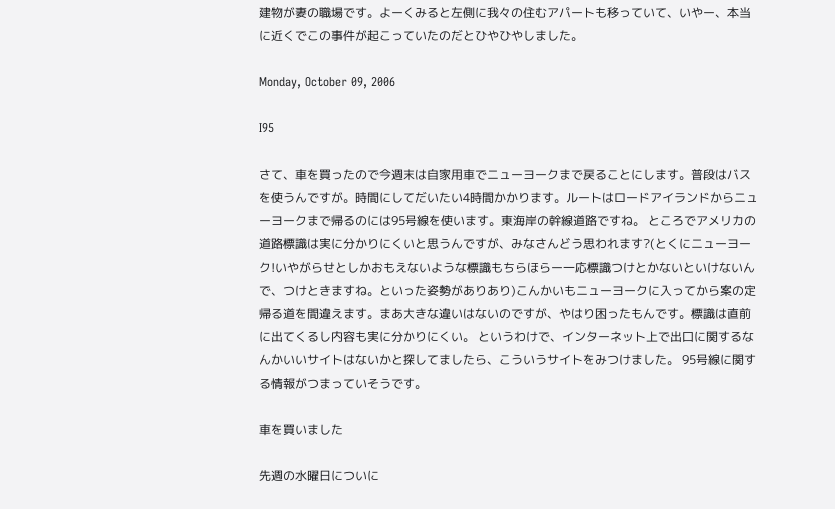建物が妻の職場です。よーくみると左側に我々の住むアパートも移っていて、いやー、本当に近くでこの事件が起こっていたのだとひやひやしました。

Monday, October 09, 2006

I95

さて、車を買ったので今週末は自家用車でニューヨークまで戻ることにします。普段はバスを使うんですが。時間にしてだいたい4時間かかります。ルートはロードアイランドからニューヨークまで帰るのには95号線を使います。東海岸の幹線道路ですね。 ところでアメリカの道路標識は実に分かりにくいと思うんですが、みなさんどう思われます?(とくにニューヨーク!いやがらせとしかおもえないような標識もちらほらー一応標識つけとかないといけないんで、つけときますね。といった姿勢がありあり)こんかいもニューヨークに入ってから案の定帰る道を間違えます。まあ大きな違いはないのですが、やはり困ったもんです。標識は直前に出てくるし内容も実に分かりにくい。 というわけで、インターネット上で出口に関するなんかいいサイトはないかと探してましたら、こういうサイトをみつけました。 95号線に関する情報がつまっていそうです。

車を買いました

先週の水曜日についに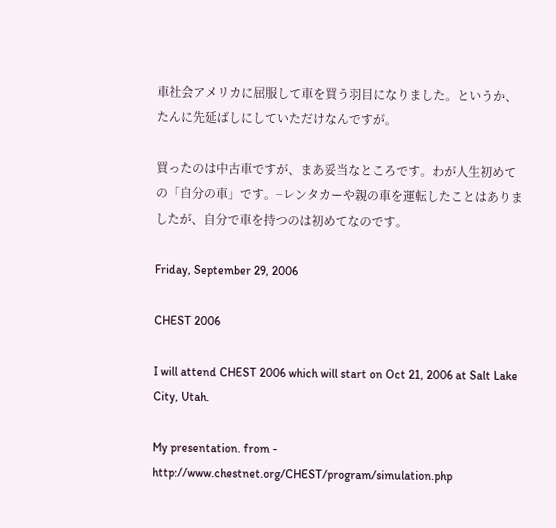車社会アメリカに屈服して車を買う羽目になりました。というか、たんに先延ばしにしていただけなんですが。

買ったのは中古車ですが、まあ妥当なところです。わが人生初めての「自分の車」です。−レンタカーや親の車を運転したことはありましたが、自分で車を持つのは初めてなのです。

Friday, September 29, 2006

CHEST 2006

I will attend CHEST 2006 which will start on Oct 21, 2006 at Salt Lake City, Utah.

My presentation. from - http://www.chestnet.org/CHEST/program/simulation.php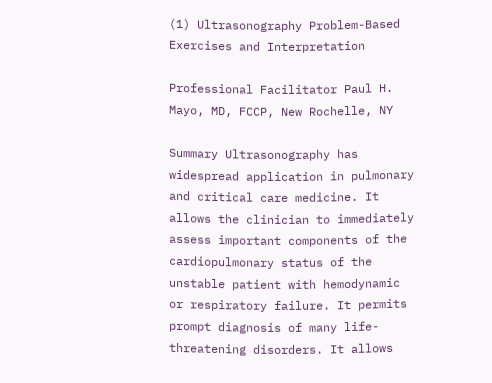(1) Ultrasonography Problem-Based Exercises and Interpretation

Professional Facilitator Paul H. Mayo, MD, FCCP, New Rochelle, NY

Summary Ultrasonography has widespread application in pulmonary and critical care medicine. It allows the clinician to immediately assess important components of the cardiopulmonary status of the unstable patient with hemodynamic or respiratory failure. It permits prompt diagnosis of many life-threatening disorders. It allows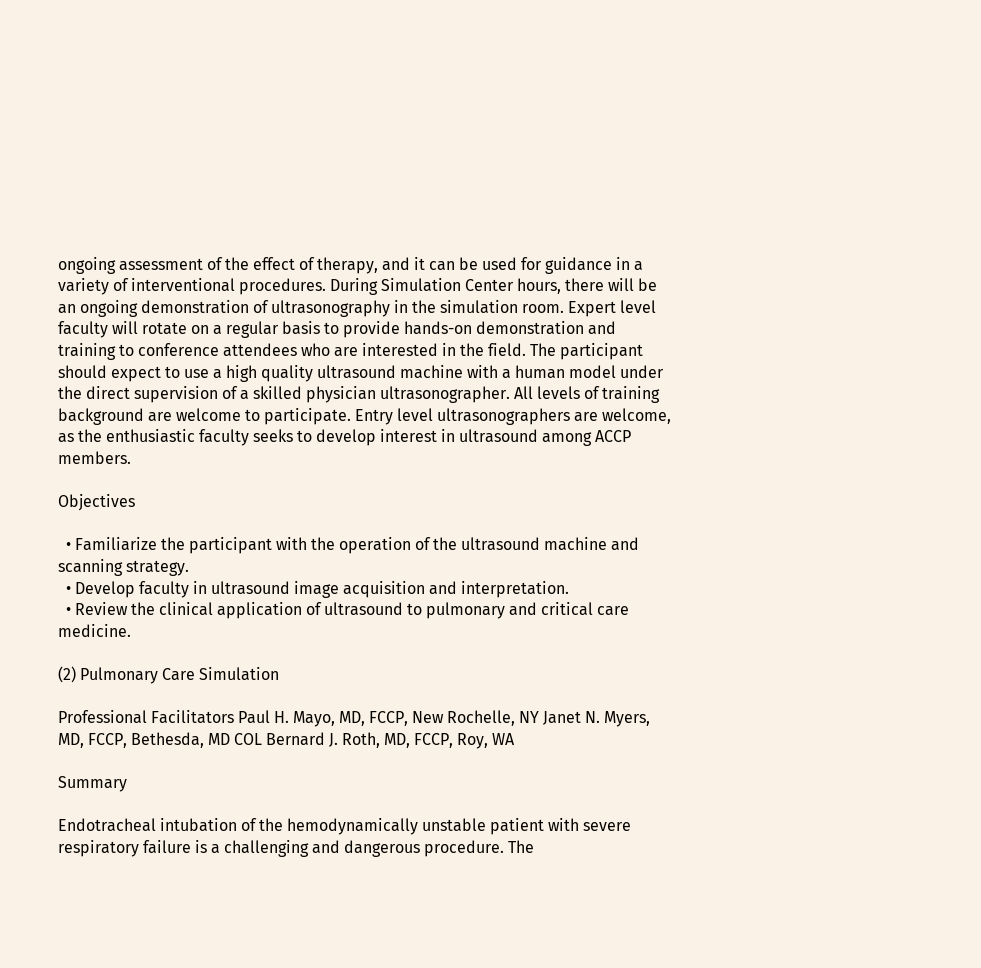ongoing assessment of the effect of therapy, and it can be used for guidance in a variety of interventional procedures. During Simulation Center hours, there will be an ongoing demonstration of ultrasonography in the simulation room. Expert level faculty will rotate on a regular basis to provide hands-on demonstration and training to conference attendees who are interested in the field. The participant should expect to use a high quality ultrasound machine with a human model under the direct supervision of a skilled physician ultrasonographer. All levels of training background are welcome to participate. Entry level ultrasonographers are welcome, as the enthusiastic faculty seeks to develop interest in ultrasound among ACCP members.

Objectives

  • Familiarize the participant with the operation of the ultrasound machine and scanning strategy.
  • Develop faculty in ultrasound image acquisition and interpretation.
  • Review the clinical application of ultrasound to pulmonary and critical care medicine.

(2) Pulmonary Care Simulation

Professional Facilitators Paul H. Mayo, MD, FCCP, New Rochelle, NY Janet N. Myers, MD, FCCP, Bethesda, MD COL Bernard J. Roth, MD, FCCP, Roy, WA

Summary

Endotracheal intubation of the hemodynamically unstable patient with severe respiratory failure is a challenging and dangerous procedure. The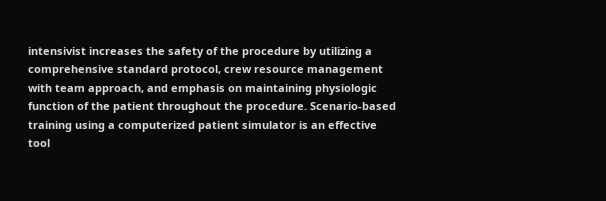intensivist increases the safety of the procedure by utilizing a comprehensive standard protocol, crew resource management with team approach, and emphasis on maintaining physiologic function of the patient throughout the procedure. Scenario-based training using a computerized patient simulator is an effective tool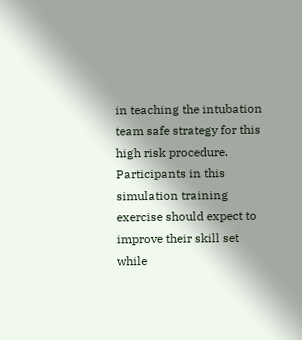in teaching the intubation team safe strategy for this high risk procedure. Participants in this simulation training exercise should expect to improve their skill set while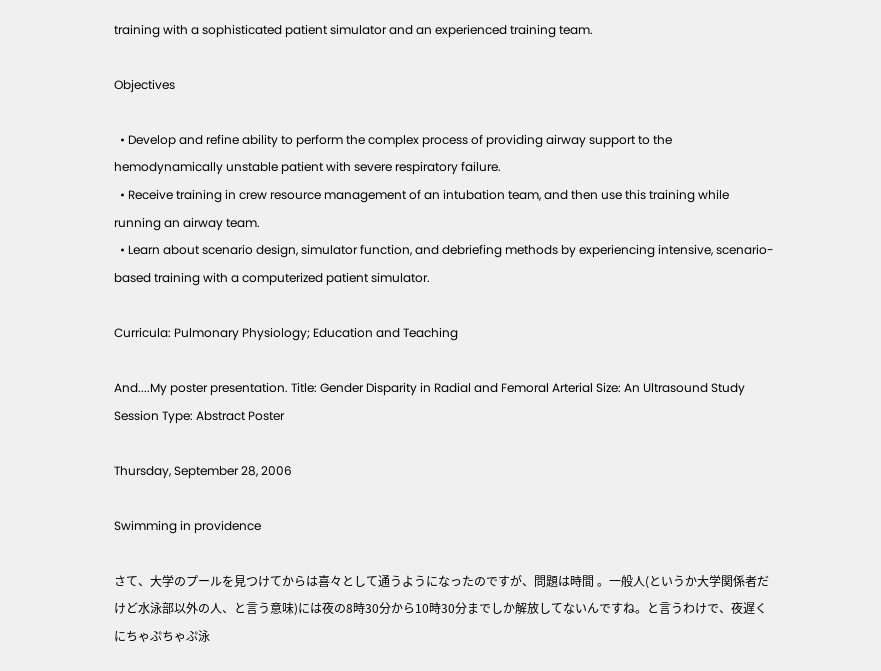training with a sophisticated patient simulator and an experienced training team.

Objectives

  • Develop and refine ability to perform the complex process of providing airway support to the hemodynamically unstable patient with severe respiratory failure.
  • Receive training in crew resource management of an intubation team, and then use this training while running an airway team.
  • Learn about scenario design, simulator function, and debriefing methods by experiencing intensive, scenario-based training with a computerized patient simulator.

Curricula: Pulmonary Physiology; Education and Teaching

And....My poster presentation. Title: Gender Disparity in Radial and Femoral Arterial Size: An Ultrasound Study Session Type: Abstract Poster

Thursday, September 28, 2006

Swimming in providence

さて、大学のプールを見つけてからは喜々として通うようになったのですが、問題は時間 。一般人(というか大学関係者だけど水泳部以外の人、と言う意味)には夜の8時30分から10時30分までしか解放してないんですね。と言うわけで、夜遅くにちゃぷちゃぷ泳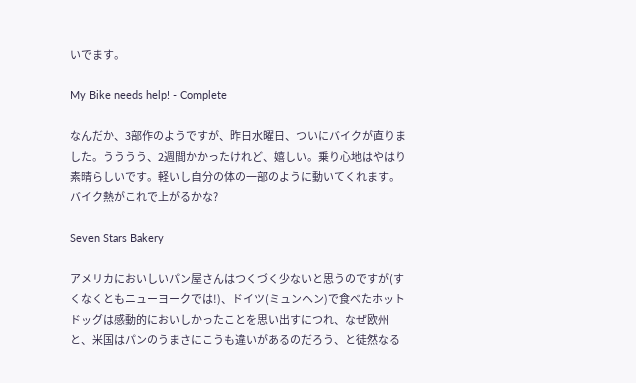いでます。

My Bike needs help! - Complete

なんだか、3部作のようですが、昨日水曜日、ついにバイクが直りました。うううう、2週間かかったけれど、嬉しい。乗り心地はやはり素晴らしいです。軽いし自分の体の一部のように動いてくれます。バイク熱がこれで上がるかな?

Seven Stars Bakery

アメリカにおいしいパン屋さんはつくづく少ないと思うのですが(すくなくともニューヨークでは!)、ドイツ(ミュンヘン)で食べたホットドッグは感動的においしかったことを思い出すにつれ、なぜ欧州と、米国はパンのうまさにこうも違いがあるのだろう、と徒然なる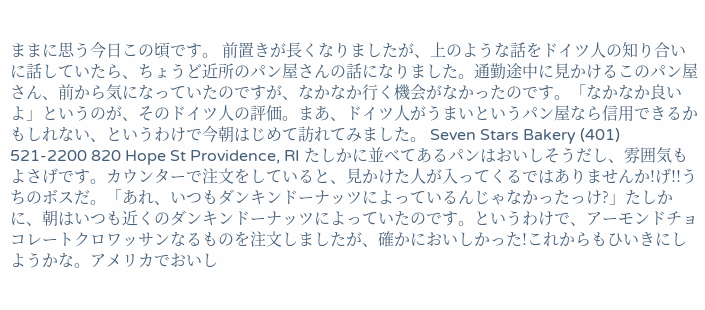ままに思う今日この頃です。 前置きが長くなりましたが、上のような話をドイツ人の知り合いに話していたら、ちょうど近所のパン屋さんの話になりました。通勤途中に見かけるこのパン屋さん、前から気になっていたのですが、なかなか行く機会がなかったのです。「なかなか良いよ」というのが、そのドイツ人の評価。まあ、ドイツ人がうまいというパン屋なら信用できるかもしれない、というわけで今朝はじめて訪れてみました。 Seven Stars Bakery (401) 521-2200 820 Hope St Providence, RI たしかに並べてあるパンはおいしそうだし、雰囲気もよさげです。カウンターで注文をしていると、見かけた人が入ってくるではありませんか!げ!!うちのボスだ。「あれ、いつもダンキンドーナッツによっているんじゃなかったっけ?」たしかに、朝はいつも近くのダンキンドーナッツによっていたのです。というわけで、アーモンドチョコレートクロワッサンなるものを注文しましたが、確かにおいしかった!これからもひいきにしようかな。アメリカでおいし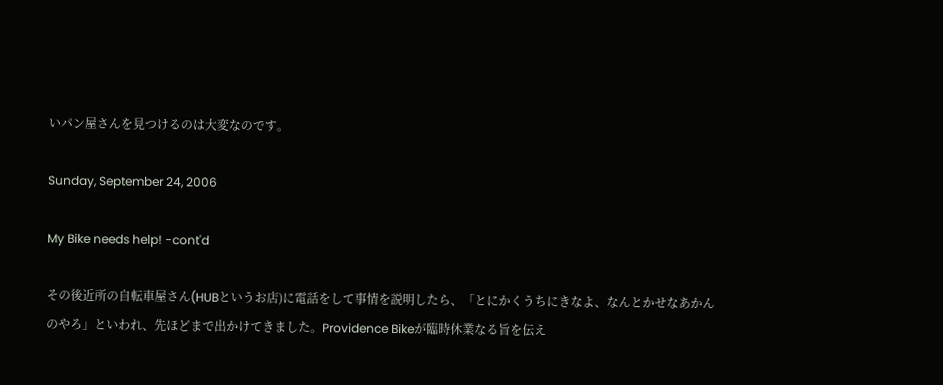いパン屋さんを見つけるのは大変なのです。

Sunday, September 24, 2006

My Bike needs help! -cont'd

その後近所の自転車屋さん(HUBというお店)に電話をして事情を説明したら、「とにかくうちにきなよ、なんとかせなあかんのやろ」といわれ、先ほどまで出かけてきました。Providence Bikeが臨時休業なる旨を伝え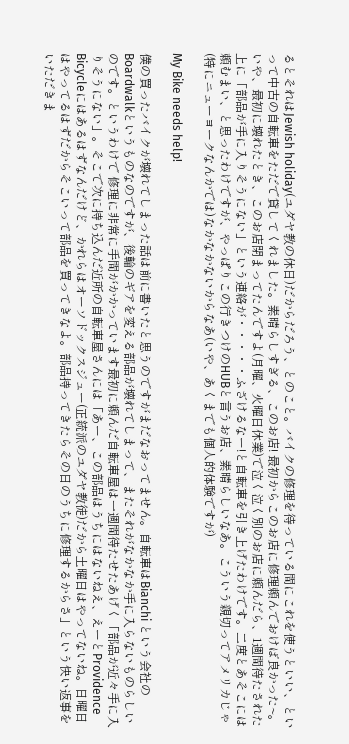るとそれはJewish holiday(ユダヤ教の休日)だからだろう、とのこと。バイクの修理を待っている間にこれを使うといい、といって中古の自転車をただで貸してくれました。素晴らしすぎる、このお店! 最初からこのお店に修理頼んでおけば良かった~。いや、最初に壊れたとき、このお店閉まってたんですよ(月曜、火曜日休業)で泣く泣く別のお店に頼んだら、1週間待たされた上に「部品が手に入りそうにない」という連絡が・・・・・ふざけるなー!と自転車を引き上げたわけです。二度とあそこには頼むまい、と思ったわけですが、やっぱりこの行きつけのHUBと言うお店、素晴らしいなあ。こういう親切ってアメリカじゃ(特にニューヨークなんかでは)なかなかないからなあ(いや、あくまでも個人的体験ですが)

My Bike needs help!

僕の買ったバイクが壊れてしまった話は前に書いたと思うのですがまだなおってません。自転車はBianchi という会社のBoardwalkというものなのですが、後輪のギアを変える部品が壊れてしまって、またそれがなかなか手に入らないものらしいのです。というわけで 修理に非常に手間がかかっています最初に頼んだ自転車屋は一週間待たせたあげく「部品が近々手に入りそうにない」。そこで次に持ち込んだ近所の自転車屋さんには「あー、この部品はうちにはないねえ、えーとProvidence Bicycleにはあるはずなんだけど、かれらはオーソドックスジュー(正統派のユダヤ教徒)だから土曜日はやってないね。日曜日はやってるはずだからそこいって部品を買ってきなよ。部品持ってきたらその日のうちに修理するからさ」という快い返事をいただきま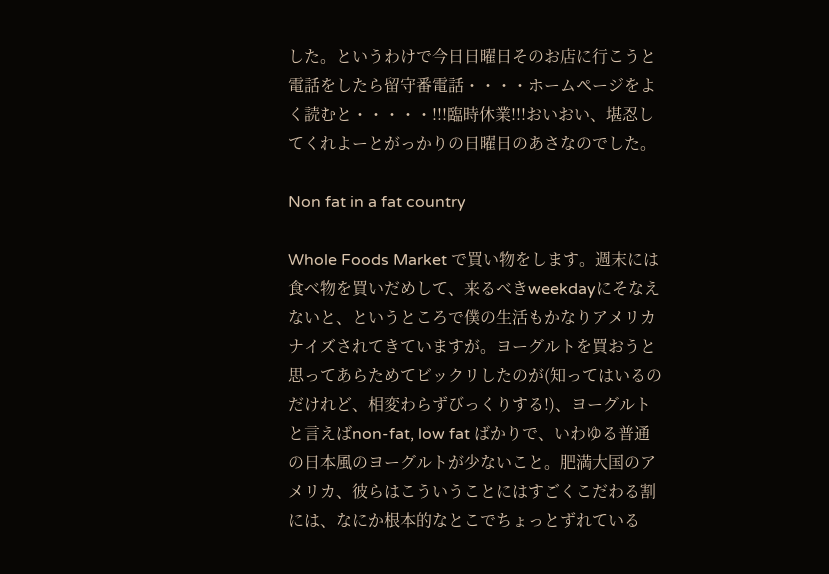した。というわけで今日日曜日そのお店に行こうと電話をしたら留守番電話・・・・ホームページをよく読むと・・・・・!!!臨時休業!!!おいおい、堪忍してくれよーとがっかりの日曜日のあさなのでした。

Non fat in a fat country

Whole Foods Market で買い物をします。週末には食べ物を買いだめして、来るべきweekdayにそなえないと、というところで僕の生活もかなりアメリカナイズされてきていますが。ヨーグルトを買おうと思ってあらためてビックリしたのが(知ってはいるのだけれど、相変わらずびっくりする!)、ヨーグルトと言えばnon-fat, low fat ばかりで、いわゆる普通の日本風のヨーグルトが少ないこと。肥満大国のアメリカ、彼らはこういうことにはすごくこだわる割には、なにか根本的なとこでちょっとずれている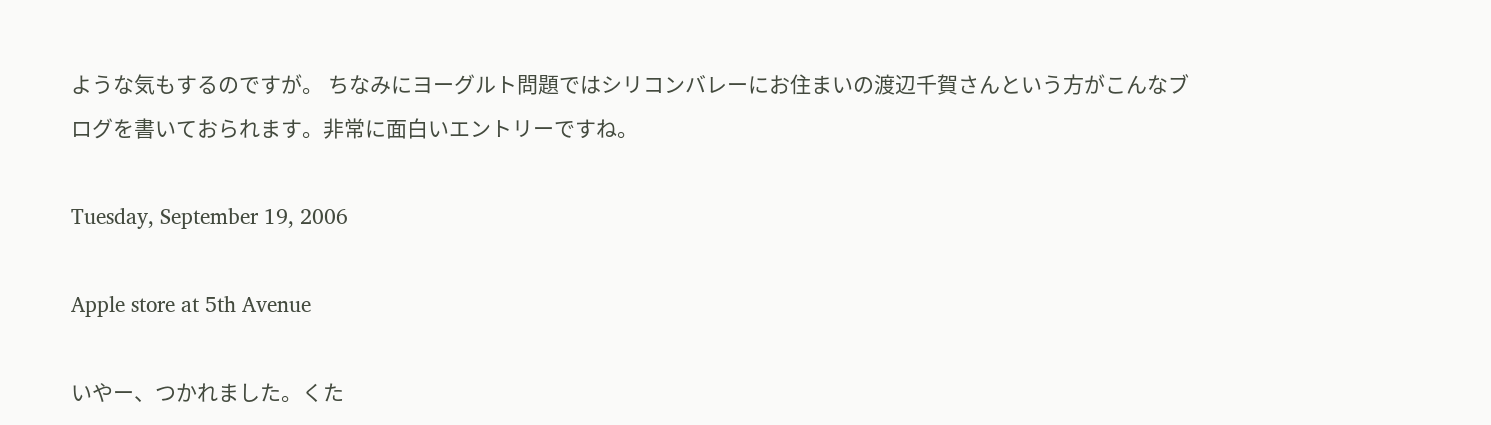ような気もするのですが。 ちなみにヨーグルト問題ではシリコンバレーにお住まいの渡辺千賀さんという方がこんなブログを書いておられます。非常に面白いエントリーですね。

Tuesday, September 19, 2006

Apple store at 5th Avenue

いやー、つかれました。くた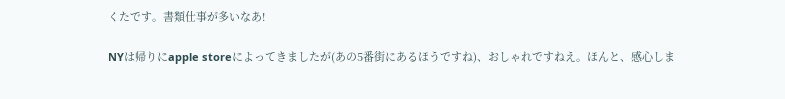くたです。書類仕事が多いなあ!

NYは帰りにapple storeによってきましたが(あの5番街にあるほうですね)、おしゃれですねえ。ほんと、感心しま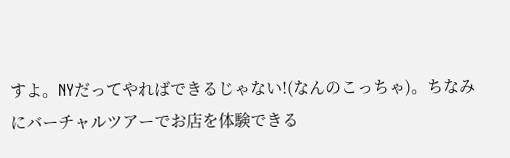すよ。NYだってやればできるじゃない!(なんのこっちゃ)。ちなみにバーチャルツアーでお店を体験できる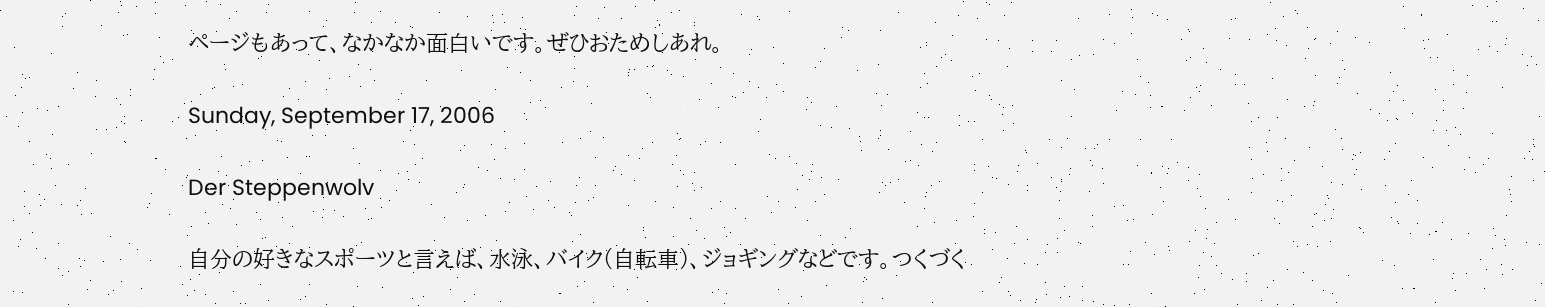ページもあって、なかなか面白いです。ぜひおためしあれ。

Sunday, September 17, 2006

Der Steppenwolv

自分の好きなスポーツと言えば、水泳、バイク(自転車)、ジョギングなどです。つくづく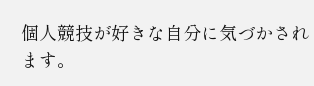個人競技が好きな自分に気づかされます。